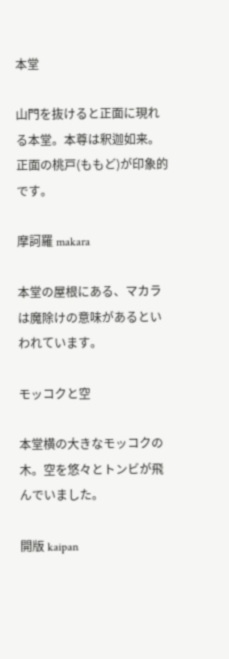本堂

山門を抜けると正面に現れる本堂。本尊は釈迦如来。正面の桃戸(ももど)が印象的です。

摩訶羅 makara

本堂の屋根にある、マカラは魔除けの意味があるといわれています。

モッコクと空

本堂横の大きなモッコクの木。空を悠々とトンビが飛んでいました。

開版 kaipan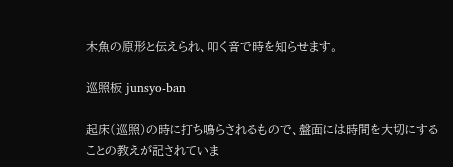木魚の原形と伝えられ、叩く音で時を知らせます。

巡照板 junsyo-ban

起床(巡照)の時に打ち鳴らされるもので、盤面には時間を大切にすることの教えが記されていま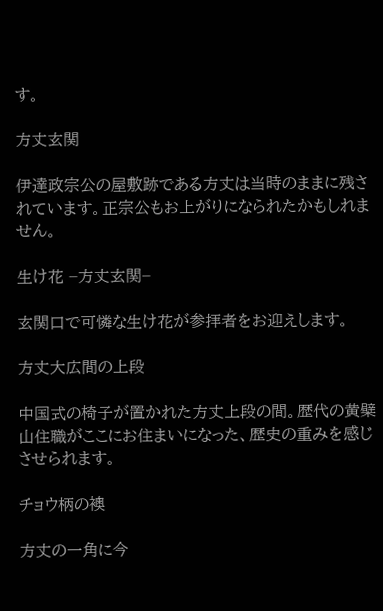す。

方丈玄関

伊達政宗公の屋敷跡である方丈は当時のままに残されています。正宗公もお上がりになられたかもしれません。

生け花 −方丈玄関−

玄関口で可憐な生け花が参拝者をお迎えします。

方丈大広間の上段

中国式の椅子が置かれた方丈上段の間。歴代の黄檗山住職がここにお住まいになった、歴史の重みを感じさせられます。

チョウ柄の襖

方丈の一角に今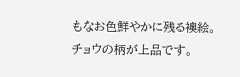もなお色鮮やかに残る襖絵。チョウの柄が上品です。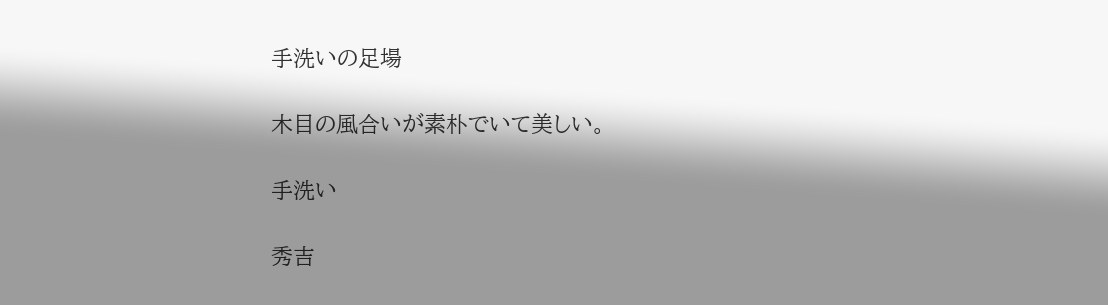手洗いの足場

木目の風合いが素朴でいて美しい。

手洗い

秀吉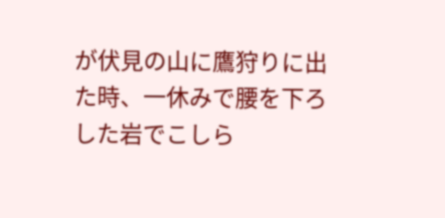が伏見の山に鷹狩りに出た時、一休みで腰を下ろした岩でこしら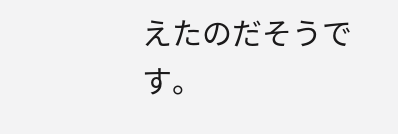えたのだそうです。